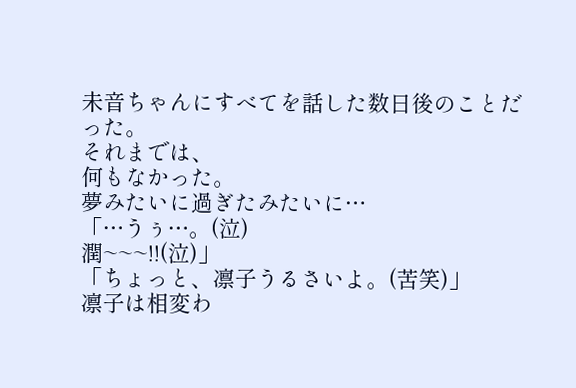未音ちゃんにすべてを話した数日後のことだった。
それまでは、
何もなかった。
夢みたいに過ぎたみたいに…
「…うぅ…。(泣)
潤~~~!!(泣)」
「ちょっと、凛子うるさいよ。(苦笑)」
凛子は相変わ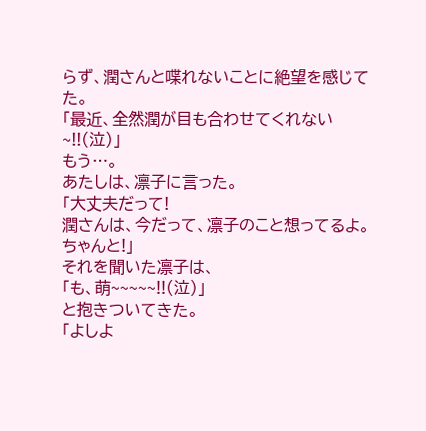らず、潤さんと喋れないことに絶望を感じてた。
「最近、全然潤が目も合わせてくれない~!!(泣)」
もう…。
あたしは、凛子に言った。
「大丈夫だって!
潤さんは、今だって、凛子のこと想ってるよ。ちゃんと!」
それを聞いた凛子は、
「も、萌~~~~~!!(泣)」
と抱きついてきた。
「よしよ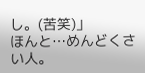し。(苦笑)」
ほんと…めんどくさい人。